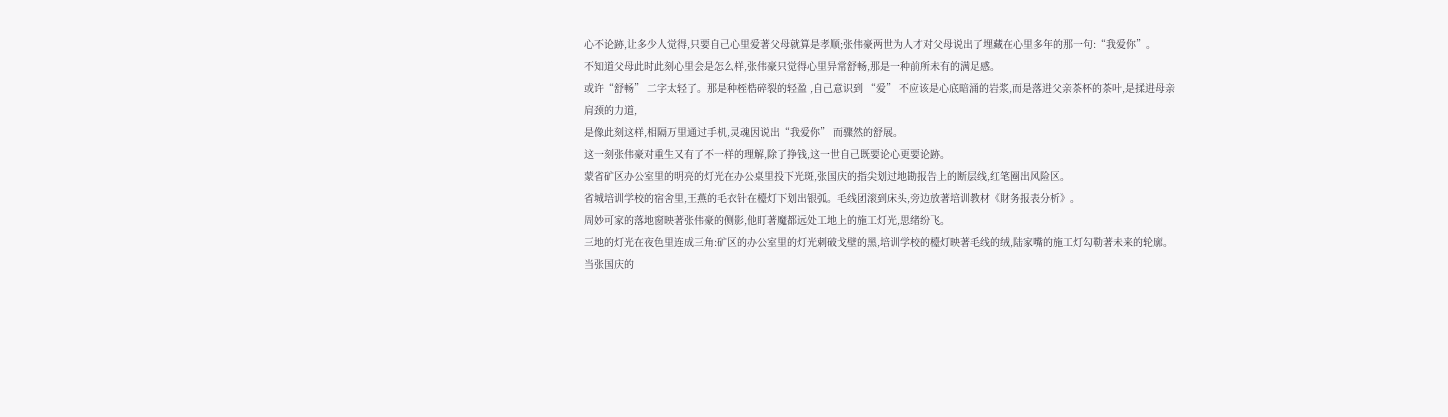心不论跡,让多少人觉得,只要自己心里爱著父母就算是孝顺;张伟豪两世为人才对父母说出了埋藏在心里多年的那一句:“我爱你”。
不知道父母此时此刻心里会是怎么样,张伟豪只觉得心里异常舒畅,那是一种前所未有的满足感。
或许“舒畅” 二字太轻了。那是种桎梏碎裂的轻盈 ,自己意识到 “爱” 不应该是心底暗涌的岩浆,而是落进父亲茶杯的茶叶,是揉进母亲肩颈的力道,
是像此刻这样,相隔万里通过手机,灵魂因说出“我爱你” 而骤然的舒展。
这一刻张伟豪对重生又有了不一样的理解,除了挣钱,这一世自己既要论心更要论跡。
蒙省矿区办公室里的明亮的灯光在办公桌里投下光斑,张国庆的指尖划过地勘报告上的断层线,红笔圈出风险区。
省城培训学校的宿舍里,王燕的毛衣针在檯灯下划出银弧。毛线团滚到床头,旁边放著培训教材《財务报表分析》。
周妙可家的落地窗映著张伟豪的侧影,他盯著魔都远处工地上的施工灯光,思绪纷飞。
三地的灯光在夜色里连成三角:矿区的办公室里的灯光刺破戈壁的黑,培训学校的檯灯映著毛线的绒,陆家嘴的施工灯勾勒著未来的轮廓。
当张国庆的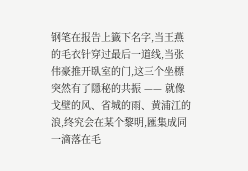钢笔在报告上籤下名字,当王燕的毛衣针穿过最后一道线,当张伟豪推开臥室的门,这三个坐標突然有了隱秘的共振 —— 就像戈壁的风、省城的雨、黄浦江的浪,终究会在某个黎明,匯集成同一滴落在毛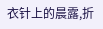衣针上的晨露,折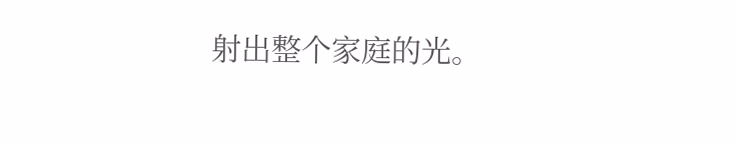射出整个家庭的光。